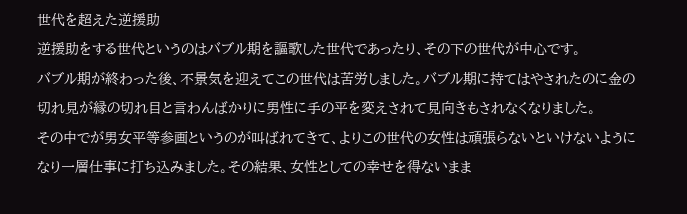世代を超えた逆援助
逆援助をする世代というのはバブル期を謳歌した世代であったり、その下の世代が中心です。
バブル期が終わった後、不景気を迎えてこの世代は苦労しました。バブル期に持てはやされたのに金の切れ見が縁の切れ目と言わんばかりに男性に手の平を変えされて見向きもされなくなりました。
その中でが男女平等参画というのが叫ばれてきて、よりこの世代の女性は頑張らないといけないようになり一層仕事に打ち込みました。その結果、女性としての幸せを得ないまま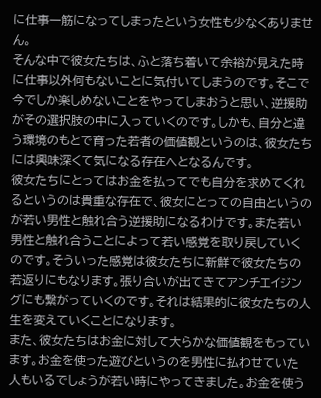に仕事一筋になってしまったという女性も少なくありません。
そんな中で彼女たちは、ふと落ち着いて余裕が見えた時に仕事以外何もないことに気付いてしまうのです。そこで今でしか楽しめないことをやってしまおうと思い、逆援助がその選択肢の中に入っていくのです。しかも、自分と違う環境のもとで育った若者の価値観というのは、彼女たちには興味深くて気になる存在へとなるんです。
彼女たちにとってはお金を払ってでも自分を求めてくれるというのは貴重な存在で、彼女にとっての自由というのが若い男性と触れ合う逆援助になるわけです。また若い男性と触れ合うことによって若い感覚を取り戻していくのです。そういった感覚は彼女たちに新鮮で彼女たちの若返りにもなります。張り合いが出てきてアンチエイジングにも繋がっていくのです。それは結果的に彼女たちの人生を変えていくことになります。
また、彼女たちはお金に対して大らかな価値観をもっています。お金を使った遊びというのを男性に払わせていた人もいるでしょうが若い時にやってきました。お金を使う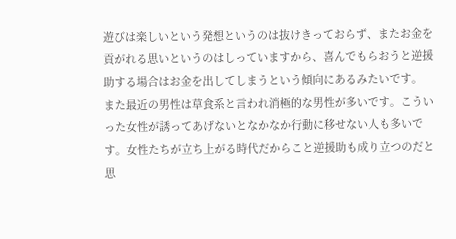遊びは楽しいという発想というのは抜けきっておらず、またお金を貢がれる思いというのはしっていますから、喜んでもらおうと逆援助する場合はお金を出してしまうという傾向にあるみたいです。
また最近の男性は草食系と言われ消極的な男性が多いです。こういった女性が誘ってあげないとなかなか行動に移せない人も多いです。女性たちが立ち上がる時代だからこと逆援助も成り立つのだと思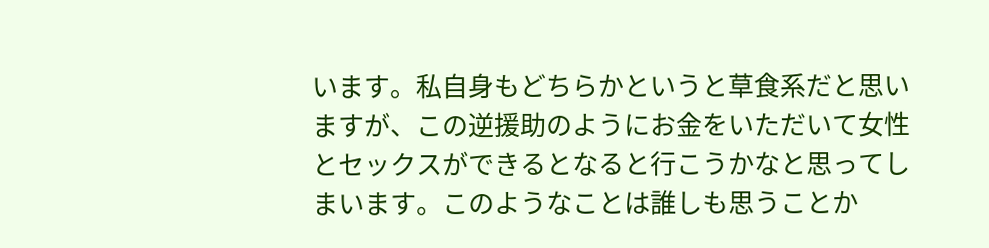います。私自身もどちらかというと草食系だと思いますが、この逆援助のようにお金をいただいて女性とセックスができるとなると行こうかなと思ってしまいます。このようなことは誰しも思うことか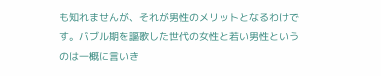も知れませんが、それが男性のメリットとなるわけです。バブル期を謳歌した世代の女性と若い男性というのは一概に言いき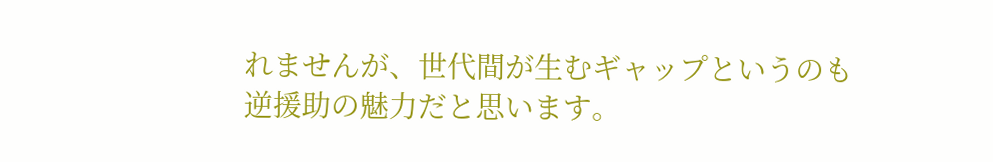れませんが、世代間が生むギャップというのも逆援助の魅力だと思います。